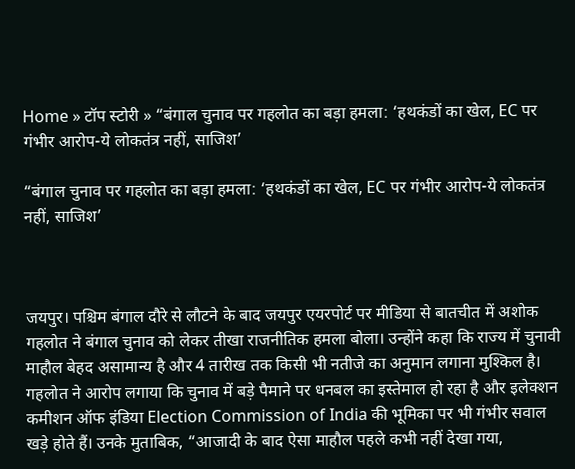Home » टॉप स्टोरी » “बंगाल चुनाव पर गहलोत का बड़ा हमला: ‘हथकंडों का खेल, EC पर गंभीर आरोप-ये लोकतंत्र नहीं, साजिश’

“बंगाल चुनाव पर गहलोत का बड़ा हमला: ‘हथकंडों का खेल, EC पर गंभीर आरोप-ये लोकतंत्र नहीं, साजिश’



जयपुर। पश्चिम बंगाल दौरे से लौटने के बाद जयपुर एयरपोर्ट पर मीडिया से बातचीत में अशोक गहलोत ने बंगाल चुनाव को लेकर तीखा राजनीतिक हमला बोला। उन्होंने कहा कि राज्य में चुनावी माहौल बेहद असामान्य है और 4 तारीख तक किसी भी नतीजे का अनुमान लगाना मुश्किल है। गहलोत ने आरोप लगाया कि चुनाव में बड़े पैमाने पर धनबल का इस्तेमाल हो रहा है और इलेक्शन कमीशन ऑफ इंडिया Election Commission of India की भूमिका पर भी गंभीर सवाल खड़े होते हैं। उनके मुताबिक, “आजादी के बाद ऐसा माहौल पहले कभी नहीं देखा गया,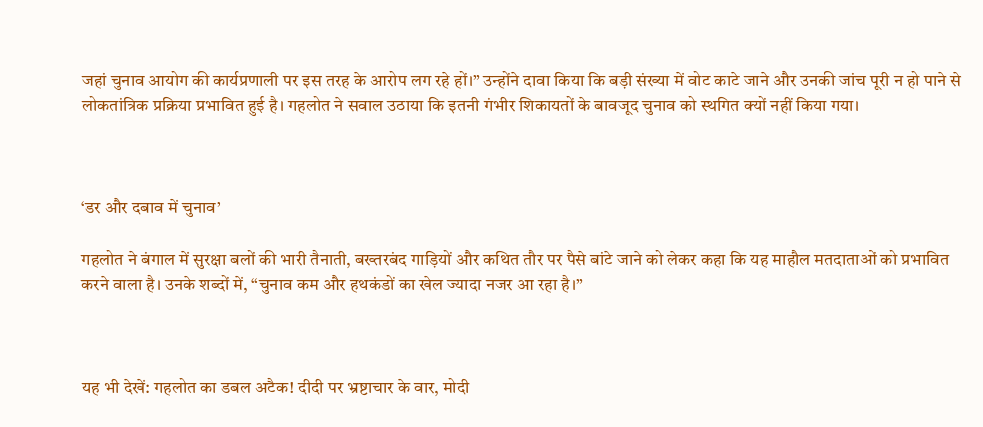जहां चुनाव आयोग की कार्यप्रणाली पर इस तरह के आरोप लग रहे हों।” उन्होंने दावा किया कि बड़ी संख्या में वोट काटे जाने और उनकी जांच पूरी न हो पाने से लोकतांत्रिक प्रक्रिया प्रभावित हुई है। गहलोत ने सवाल उठाया कि इतनी गंभीर शिकायतों के बावजूद चुनाव को स्थगित क्यों नहीं किया गया।



‘डर और दबाव में चुनाव’

गहलोत ने बंगाल में सुरक्षा बलों की भारी तैनाती, बख्तरबंद गाड़ियों और कथित तौर पर पैसे बांटे जाने को लेकर कहा कि यह माहौल मतदाताओं को प्रभावित करने वाला है। उनके शब्दों में, “चुनाव कम और हथकंडों का खेल ज्यादा नजर आ रहा है।”



यह भी देखें: गहलोत का डबल अटैक! दीदी पर भ्रष्टाचार के वार, मोदी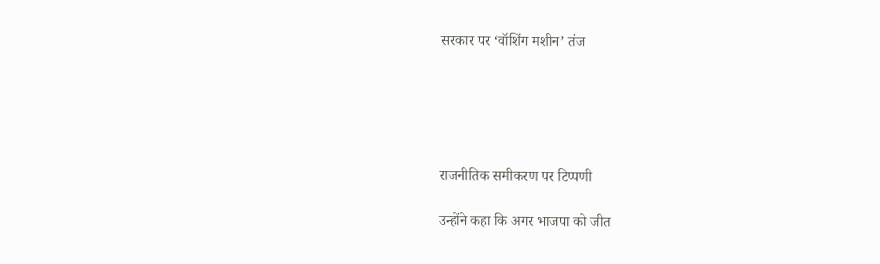सरकार पर ‘वॉशिंग मशीन’ तंज





राजनीतिक समीकरण पर टिप्पणी

उन्होंने कहा कि अगर भाजपा को जीत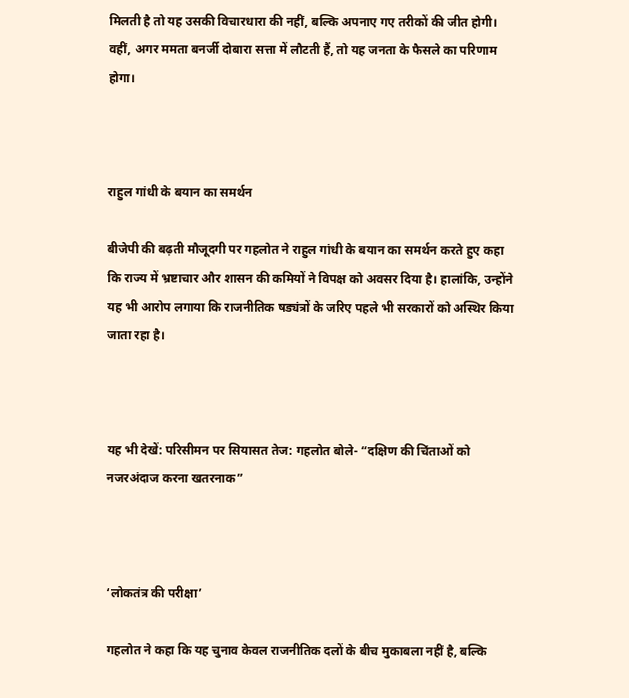मिलती है तो यह उसकी विचारधारा की नहीं, बल्कि अपनाए गए तरीकों की जीत होगी। वहीं, अगर ममता बनर्जी दोबारा सत्ता में लौटती हैं, तो यह जनता के फैसले का परिणाम होगा।



राहुल गांधी के बयान का समर्थन

बीजेपी की बढ़ती मौजूदगी पर गहलोत ने राहुल गांधी के बयान का समर्थन करते हुए कहा कि राज्य में भ्रष्टाचार और शासन की कमियों ने विपक्ष को अवसर दिया है। हालांकि, उन्होंने यह भी आरोप लगाया कि राजनीतिक षड्यंत्रों के जरिए पहले भी सरकारों को अस्थिर किया जाता रहा है।



यह भी देखें: परिसीमन पर सियासत तेज: गहलोत बोले- “दक्षिण की चिंताओं को नजरअंदाज करना खतरनाक”



‘लोकतंत्र की परीक्षा’

गहलोत ने कहा कि यह चुनाव केवल राजनीतिक दलों के बीच मुकाबला नहीं है, बल्कि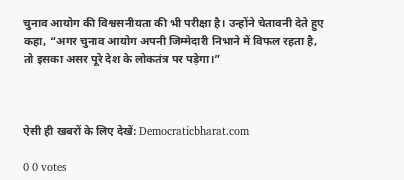चुनाव आयोग की विश्वसनीयता की भी परीक्षा है। उन्होंने चेतावनी देते हुए कहा, “अगर चुनाव आयोग अपनी जिम्मेदारी निभाने में विफल रहता है, तो इसका असर पूरे देश के लोकतंत्र पर पड़ेगा।”



ऐसी ही खबरों के लिए देखें: Democraticbharat.com

0 0 votes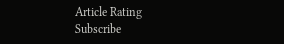Article Rating
Subscribe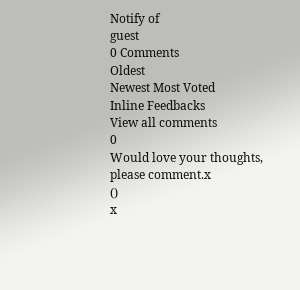Notify of
guest
0 Comments
Oldest
Newest Most Voted
Inline Feedbacks
View all comments
0
Would love your thoughts, please comment.x
()
x